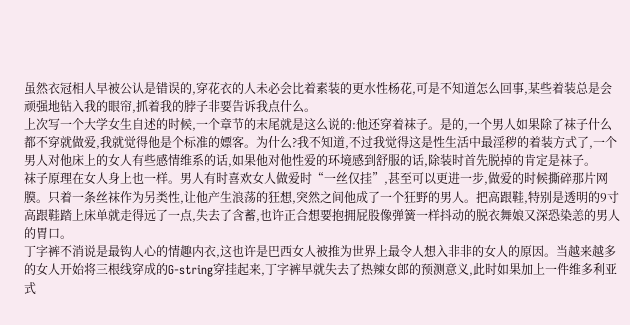虽然衣冠相人早被公认是错误的,穿花衣的人未必会比着素装的更水性杨花,可是不知道怎么回事,某些着装总是会顽强地钻入我的眼帘,抓着我的脖子非要告诉我点什么。
上次写一个大学女生自述的时候,一个章节的末尾就是这么说的:他还穿着袜子。是的,一个男人如果除了袜子什么都不穿就做爱,我就觉得他是个标准的嫖客。为什么?我不知道,不过我觉得这是性生活中最淫秽的着装方式了,一个男人对他床上的女人有些感情维系的话,如果他对他性爱的环境感到舒服的话,除装时首先脱掉的肯定是袜子。
袜子原理在女人身上也一样。男人有时喜欢女人做爱时“一丝仅挂”,甚至可以更进一步,做爱的时候撕碎那片网膜。只着一条丝袜作为另类性,让他产生浪荡的狂想,突然之间他成了一个狂野的男人。把高跟鞋,特别是透明的9寸高跟鞋踏上床单就走得远了一点,失去了含蓄,也许正合想要抱拥屁股像弹簧一样抖动的脱衣舞娘又深恐染恙的男人的胃口。
丁字裤不消说是最钩人心的情趣内衣,这也许是巴西女人被推为世界上最令人想入非非的女人的原因。当越来越多的女人开始将三根线穿成的G-string穿挂起来,丁字裤早就失去了热辣女郎的预测意义,此时如果加上一件维多利亚式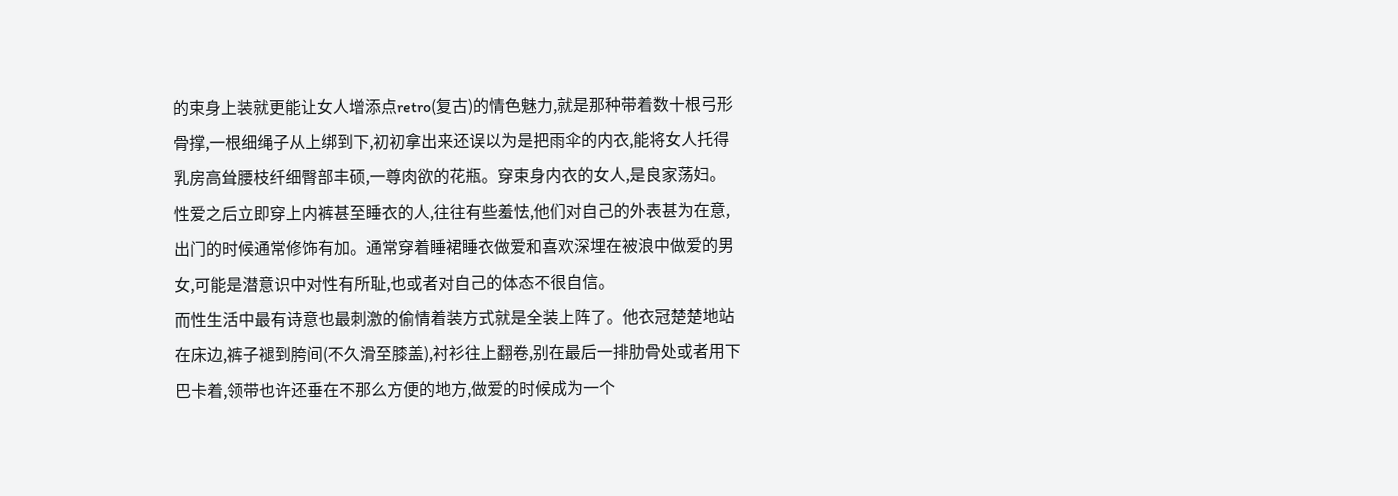的束身上装就更能让女人增添点retro(复古)的情色魅力,就是那种带着数十根弓形骨撑,一根细绳子从上绑到下,初初拿出来还误以为是把雨伞的内衣,能将女人托得乳房高耸腰枝纤细臀部丰硕,一尊肉欲的花瓶。穿束身内衣的女人,是良家荡妇。
性爱之后立即穿上内裤甚至睡衣的人,往往有些羞怯,他们对自己的外表甚为在意,出门的时候通常修饰有加。通常穿着睡裙睡衣做爱和喜欢深埋在被浪中做爱的男女,可能是潜意识中对性有所耻,也或者对自己的体态不很自信。
而性生活中最有诗意也最刺激的偷情着装方式就是全装上阵了。他衣冠楚楚地站在床边,裤子褪到胯间(不久滑至膝盖),衬衫往上翻卷,别在最后一排肋骨处或者用下巴卡着,领带也许还垂在不那么方便的地方,做爱的时候成为一个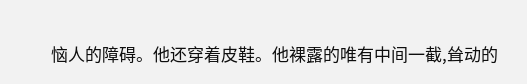恼人的障碍。他还穿着皮鞋。他裸露的唯有中间一截,耸动的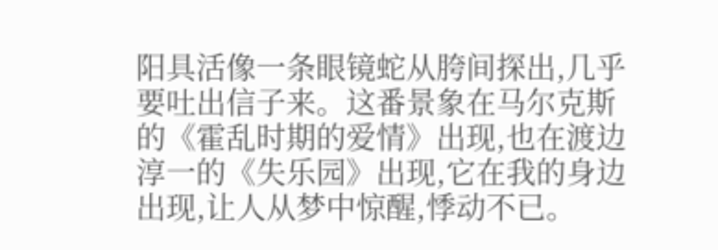阳具活像一条眼镜蛇从胯间探出,几乎要吐出信子来。这番景象在马尔克斯的《霍乱时期的爱情》出现,也在渡边淳一的《失乐园》出现,它在我的身边出现,让人从梦中惊醒,悸动不已。